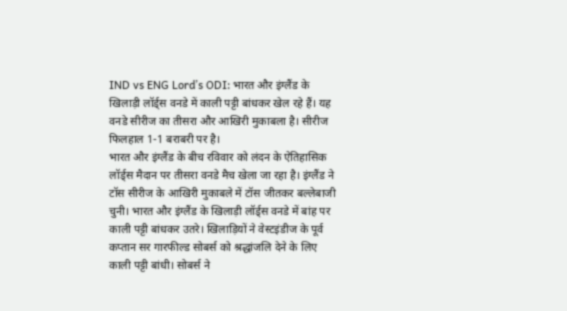IND vs ENG Lord’s ODI: भारत और इंग्लैंड के खिलाड़ी लॉर्ड्स वनडे में काली पट्टी बांधकर खेल रहे हैं। यह वनडे सीरीज का तीसरा और आखिरी मुकाबला है। सीरीज फिलहाल 1-1 बराबरी पर है।
भारत और इंग्लैंड के बीच रविवार को लंदन के ऐतिहासिक लॉर्ड्स मैदान पर तीसरा वनडे मैच खेला जा रहा है। इंग्लैंड ने टॉस सीरीज के आखिरी मुकाबले में टॉस जीतकर बल्लेबाजी चुनी। भारत और इंग्लैंड के खिलाड़ी लॉर्ड्स वनडे में बांह पर काली पट्टी बांधकर उतरे। खिलाड़ियों ने वेस्टइंडीज के पूर्व कप्तान सर गारफील्ड सोबर्स को श्रद्धांजलि देने के लिए काली पट्टी बांधी। सोबर्स ने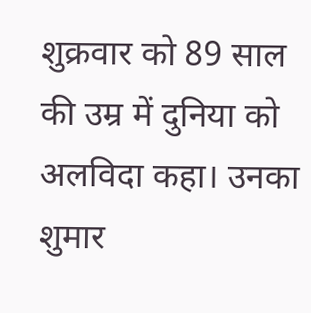शुक्रवार को 89 साल की उम्र में दुनिया को अलविदा कहा। उनका शुमार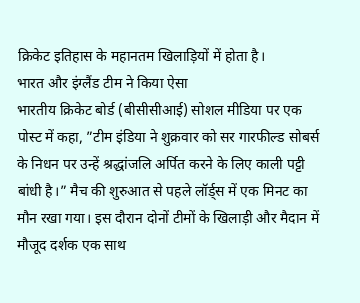क्रिकेट इतिहास के महानतम खिलाड़ियों में होता है।
भारत और इंग्लैंड टीम ने किया ऐसा
भारतीय क्रिकेट बोर्ड (बीसीसीआई) सोशल मीडिया पर एक पोस्ट में कहा, ”टीम इंडिया ने शुक्रवार को सर गारफील्ड सोबर्स के निधन पर उन्हें श्रद्धांजलि अर्पित करने के लिए काली पट्टी बांधी है।” मैच की शुरुआत से पहले लॉर्ड्स में एक मिनट का मौन रखा गया। इस दौरान दोनों टीमों के खिलाड़ी और मैदान में मौजूद दर्शक एक साथ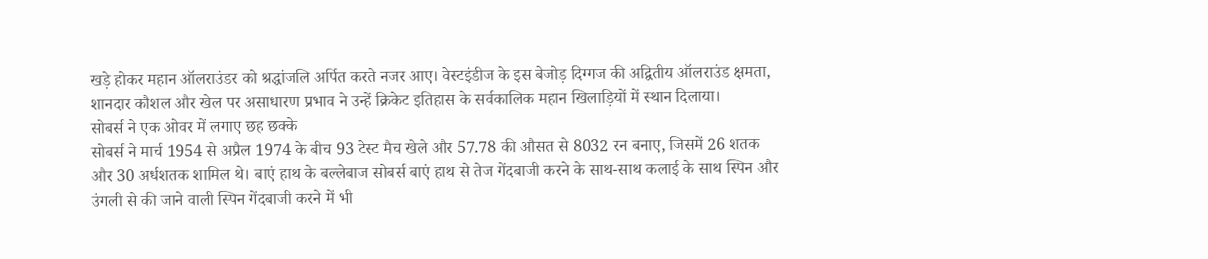खड़े होकर महान ऑलराउंडर को श्रद्धांजलि अर्पित करते नजर आए। वेस्टइंडीज के इस बेजोड़ दिग्गज की अद्वितीय ऑलराउंड क्षमता, शानदार कौशल और खेल पर असाधारण प्रभाव ने उन्हें क्रिकेट इतिहास के सर्वकालिक महान खिलाड़ियों में स्थान दिलाया।
सोबर्स ने एक ओवर में लगाए छह छक्के
सोबर्स ने मार्च 1954 से अप्रैल 1974 के बीच 93 टेस्ट मैच खेले और 57.78 की औसत से 8032 रन बनाए, जिसमें 26 शतक और 30 अर्धशतक शामिल थे। बाएं हाथ के बल्लेबाज सोबर्स बाएं हाथ से तेज गेंदबाजी करने के साथ-साथ कलाई के साथ स्पिन और उंगली से की जाने वाली स्पिन गेंदबाजी करने में भी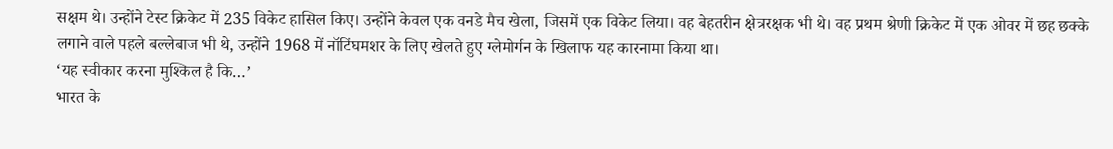सक्षम थे। उन्होंने टेस्ट क्रिकेट में 235 विकेट हासिल किए। उन्होंने केवल एक वनडे मैच खेला, जिसमें एक विकेट लिया। वह बेहतरीन क्षेत्ररक्षक भी थे। वह प्रथम श्रेणी क्रिकेट में एक ओवर में छह छक्के लगाने वाले पहले बल्लेबाज भी थे, उन्होंने 1968 में नॉटिंघमशर के लिए खेलते हुए ग्लेमोर्गन के खिलाफ यह कारनामा किया था।
‘यह स्वीकार करना मुश्किल है कि…’
भारत के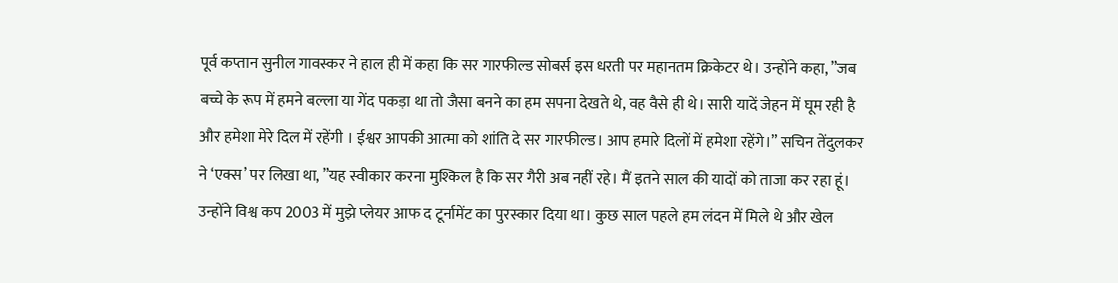पूर्व कप्तान सुनील गावस्कर ने हाल ही में कहा कि सर गारफील्ड सोबर्स इस धरती पर महानतम क्रिकेटर थे। उन्होंने कहा, ”जब बच्चे के रूप में हमने बल्ला या गेंद पकड़ा था तो जैसा बनने का हम सपना देखते थे, वह वैसे ही थे। सारी यादें जेहन में घूम रही है और हमेशा मेरे दिल में रहेंगी । ईश्वर आपकी आत्मा को शांति दे सर गारफील्ड। आप हमारे दिलों में हमेशा रहेंगे।” सचिन तेंदुलकर ने ‘एक्स’ पर लिखा था, ”यह स्वीकार करना मुश्किल है कि सर गैरी अब नहीं रहे। मैं इतने साल की यादों को ताजा कर रहा हूं। उन्होंने विश्व कप 2003 में मुझे प्लेयर आफ द टूर्नामेंट का पुरस्कार दिया था। कुछ साल पहले हम लंदन में मिले थे और खेल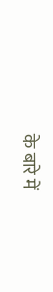के बारे में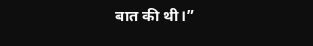बात की थी।”